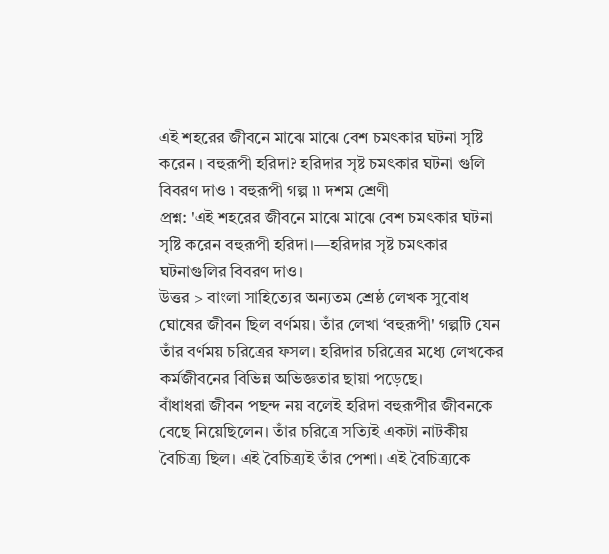এই শহরের জীবনে মাঝে মাঝে বেশ চমৎকার ঘটনা সৃষ্টি করেন । বহুরূপী হরিদা? হরিদার সৃষ্ট চমৎকার ঘটনা গুলি বিবরণ দাও ৷ বহুরূপী গল্প ৷৷ দশম শ্রেণী
প্রশ্ন: 'এই শহরের জীবনে মাঝে মাঝে বেশ চমৎকার ঘটনা সৃষ্টি করেন বহুরূপী হরিদা।—হরিদার সৃষ্ট চমৎকার ঘটনাগুলির বিবরণ দাও।
উত্তর > বাংলা সাহিত্যের অন্যতম শ্রেষ্ঠ লেখক সুবোধ ঘোষের জীবন ছিল বর্ণময়। তাঁর লেখা ‘বহুরূপী' গল্পটি যেন তাঁর বর্ণময় চরিত্রের ফসল। হরিদার চরিত্রের মধ্যে লেখকের কর্মজীবনের বিভিন্ন অভিজ্ঞতার ছায়া পড়েছে।
বাঁধাধরা জীবন পছন্দ নয় বলেই হরিদা বহুরূপীর জীবনকে বেছে নিয়েছিলেন। তাঁর চরিত্রে সত্যিই একটা নাটকীয় বৈচিত্র্য ছিল। এই বৈচিত্র্যই তাঁর পেশা। এই বৈচিত্র্যকে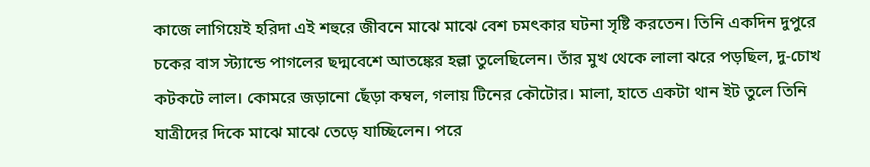কাজে লাগিয়েই হরিদা এই শহুরে জীবনে মাঝে মাঝে বেশ চমৎকার ঘটনা সৃষ্টি করতেন। তিনি একদিন দুপুরে চকের বাস স্ট্যান্ডে পাগলের ছদ্মবেশে আতঙ্কের হল্লা তুলেছিলেন। তাঁর মুখ থেকে লালা ঝরে পড়ছিল, দু-চোখ কটকটে লাল। কোমরে জড়ানো ছেঁড়া কম্বল, গলায় টিনের কৌটোর। মালা, হাতে একটা থান ইট তুলে তিনি যাত্রীদের দিকে মাঝে মাঝে তেড়ে যাচ্ছিলেন। পরে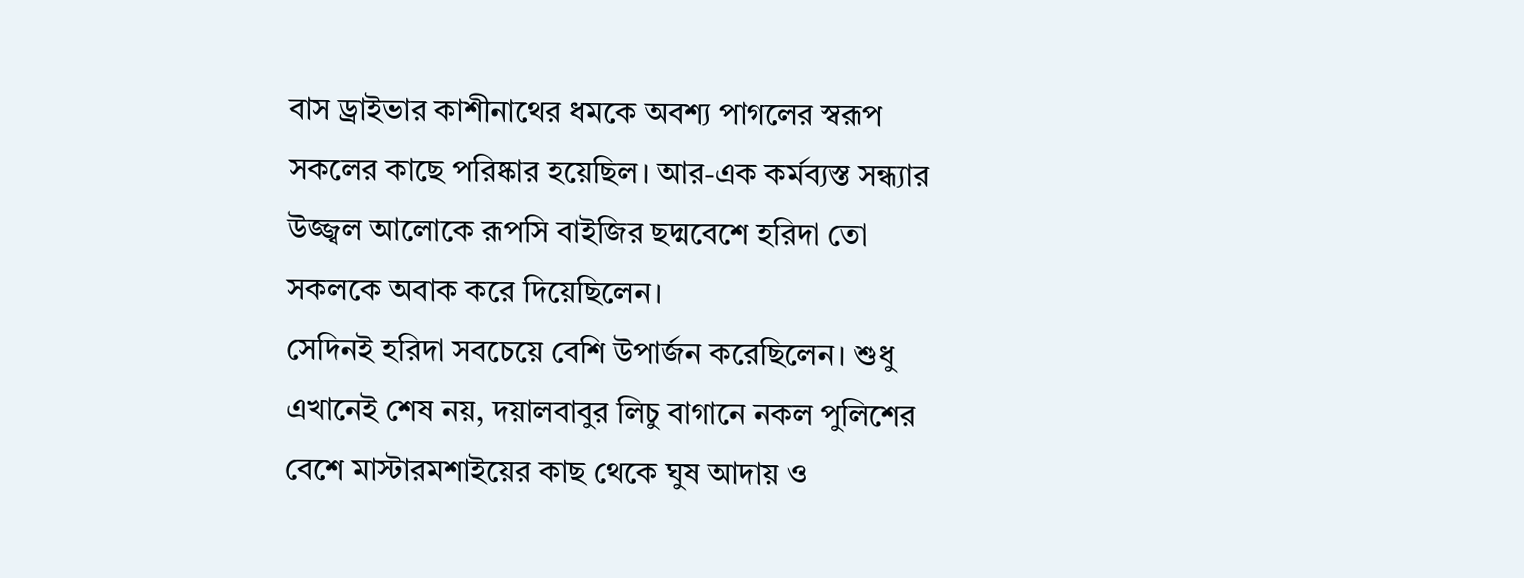বাস ড্রাইভার কাশীনাথের ধমকে অবশ্য পাগলের স্বরূপ সকলের কাছে পরিষ্কার হয়েছিল। আর-এক কর্মব্যস্ত সন্ধ্যার উজ্জ্বল আলোকে রূপসি বাইজির ছদ্মবেশে হরিদা তো সকলকে অবাক করে দিয়েছিলেন।
সেদিনই হরিদা সবচেয়ে বেশি উপার্জন করেছিলেন। শুধু এখানেই শেষ নয়, দয়ালবাবুর লিচু বাগানে নকল পুলিশের বেশে মাস্টারমশাইয়ের কাছ থেকে ঘুষ আদায় ও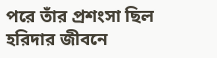পরে তাঁর প্রশংসা ছিল হরিদার জীবনে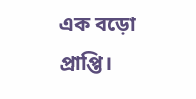এক বড়ো প্রাপ্তি।